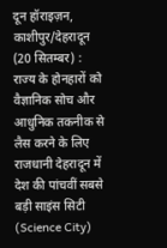दून हॉराइज़न, काशीपुर/देहरादून (20 सितम्बर) : राज्य के होनहारों को वैज्ञानिक सोच और आधुनिक तकनीक से लैस करने के लिए राजधानी देहरादून में देश की पांचवीं सबसे बड़ी साइंस सिटी (Science City)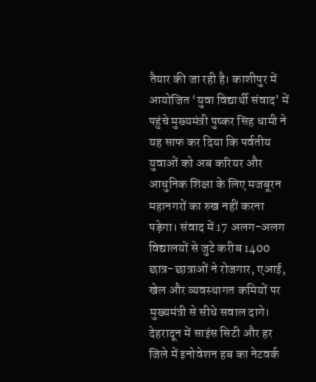तैयार की जा रही है। काशीपुर में आयोजित ‘युवा विद्यार्थी संवाद’ में पहुंचे मुख्यमंत्री पुष्कर सिंह धामी ने यह साफ कर दिया कि पर्वतीय युवाओं को अब करियर और आधुनिक शिक्षा के लिए मजबूरन महानगरों का रुख नहीं करना पड़ेगा। संवाद में 17 अलग-अलग विद्यालयों से जुटे करीब 1400 छात्र-छात्राओं ने रोजगार, एआई, खेल और व्यवस्थागत कमियों पर मुख्यमंत्री से सीधे सवाल दागे।
देहरादून में साइंस सिटी और हर जिले में इनोवेशन हब का नेटवर्क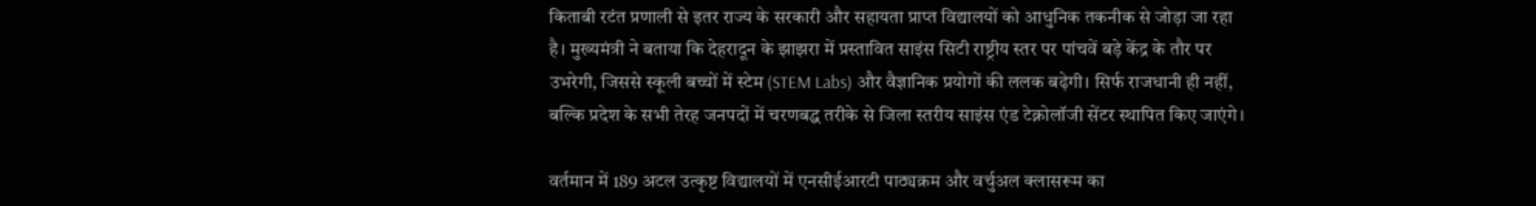किताबी रटंत प्रणाली से इतर राज्य के सरकारी और सहायता प्राप्त विद्यालयों को आधुनिक तकनीक से जोड़ा जा रहा है। मुख्यमंत्री ने बताया कि देहरादून के झाझरा में प्रस्तावित साइंस सिटी राष्ट्रीय स्तर पर पांचवें बड़े केंद्र के तौर पर उभरेगी, जिससे स्कूली बच्चों में स्टेम (STEM Labs) और वैज्ञानिक प्रयोगों की ललक बढ़ेगी। सिर्फ राजधानी ही नहीं, बल्कि प्रदेश के सभी तेरह जनपदों में चरणबद्ध तरीके से जिला स्तरीय साइंस एंड टेक्नोलॉजी सेंटर स्थापित किए जाएंगे।

वर्तमान में 189 अटल उत्कृष्ट विद्यालयों में एनसीईआरटी पाठ्यक्रम और वर्चुअल क्लासरूम का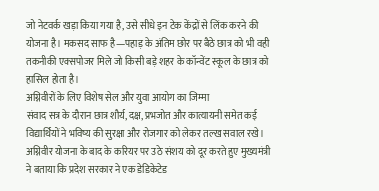जो नेटवर्क खड़ा किया गया है, उसे सीधे इन टेक केंद्रों से लिंक करने की योजना है। मकसद साफ है—पहाड़ के अंतिम छोर पर बैठे छात्र को भी वही तकनीकी एक्सपोजर मिले जो किसी बड़े शहर के कॉन्वेंट स्कूल के छात्र को हासिल होता है।
अग्निवीरों के लिए विशेष सेल और युवा आयोग का जिम्मा
संवाद सत्र के दौरान छात्र शौर्य, दक्ष, प्रभजोत और कात्यायनी समेत कई विद्यार्थियों ने भविष्य की सुरक्षा और रोजगार को लेकर तल्ख सवाल रखे। अग्निवीर योजना के बाद के करियर पर उठे संशय को दूर करते हुए मुख्यमंत्री ने बताया कि प्रदेश सरकार ने एक डेडिकेटेड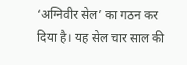‘अग्निवीर सेल’ का गठन कर दिया है। यह सेल चार साल की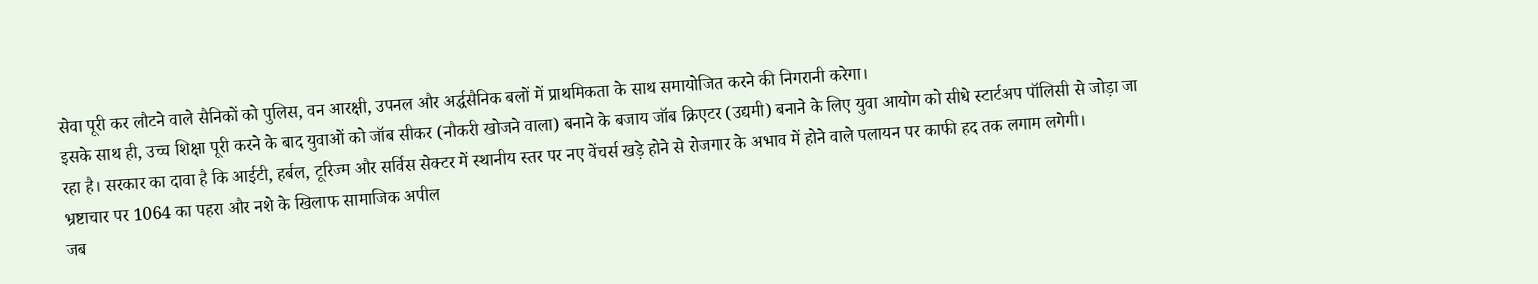सेवा पूरी कर लौटने वाले सैनिकों को पुलिस, वन आरक्षी, उपनल और अर्द्धसैनिक बलों में प्राथमिकता के साथ समायोजित करने की निगरानी करेगा।
इसके साथ ही, उच्च शिक्षा पूरी करने के बाद युवाओं को जॉब सीकर (नौकरी खोजने वाला) बनाने के बजाय जॉब क्रिएटर (उद्यमी) बनाने के लिए युवा आयोग को सीधे स्टार्टअप पॉलिसी से जोड़ा जा रहा है। सरकार का दावा है कि आईटी, हर्बल, टूरिज्म और सर्विस सेक्टर में स्थानीय स्तर पर नए वेंचर्स खड़े होने से रोजगार के अभाव में होने वाले पलायन पर काफी हद तक लगाम लगेगी।
भ्रष्टाचार पर 1064 का पहरा और नशे के खिलाफ सामाजिक अपील
जब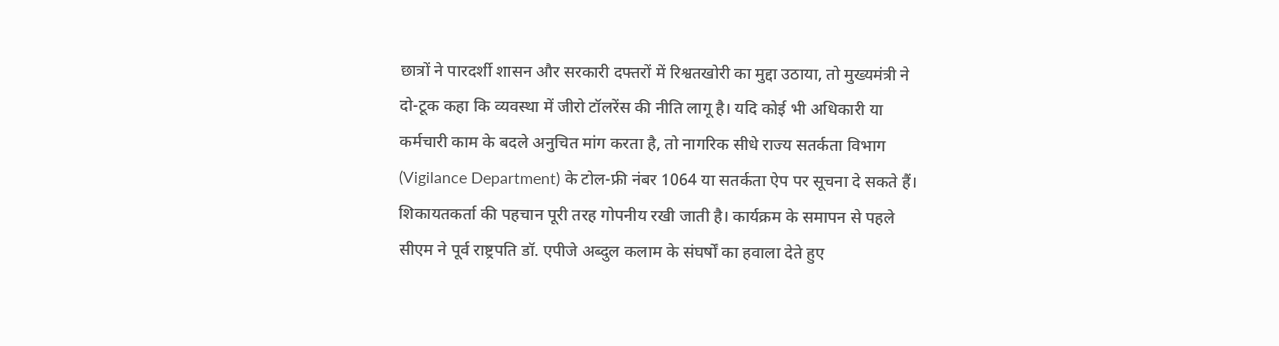छात्रों ने पारदर्शी शासन और सरकारी दफ्तरों में रिश्वतखोरी का मुद्दा उठाया, तो मुख्यमंत्री ने दो-टूक कहा कि व्यवस्था में जीरो टॉलरेंस की नीति लागू है। यदि कोई भी अधिकारी या कर्मचारी काम के बदले अनुचित मांग करता है, तो नागरिक सीधे राज्य सतर्कता विभाग (Vigilance Department) के टोल-फ्री नंबर 1064 या सतर्कता ऐप पर सूचना दे सकते हैं।
शिकायतकर्ता की पहचान पूरी तरह गोपनीय रखी जाती है। कार्यक्रम के समापन से पहले सीएम ने पूर्व राष्ट्रपति डॉ. एपीजे अब्दुल कलाम के संघर्षों का हवाला देते हुए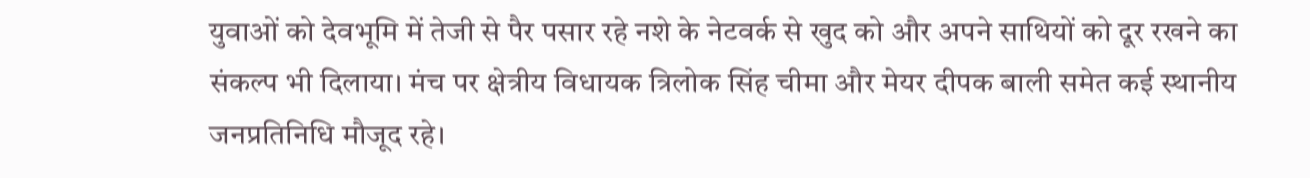युवाओं को देवभूमि में तेजी से पैर पसार रहे नशे के नेटवर्क से खुद को और अपने साथियों को दूर रखने का संकल्प भी दिलाया। मंच पर क्षेत्रीय विधायक त्रिलोक सिंह चीमा और मेयर दीपक बाली समेत कई स्थानीय जनप्रतिनिधि मौजूद रहे।